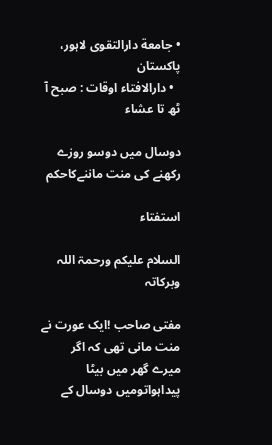• جامعة دارالتقوی لاہور، پاکستان
  • دارالافتاء اوقات : صبح آ ٹھ تا عشاء

دوسال میں دوسو روزے رکھنے کی منت ماننےکاحکم

استفتاء

السلام علیکم ورحمۃ اللہ وبرکاتہ

مفتی صاحب !ایک عورت نے منت مانی تھی کہ اگر میرے گھر میں بیٹا پیداہواتومیں دوسال کے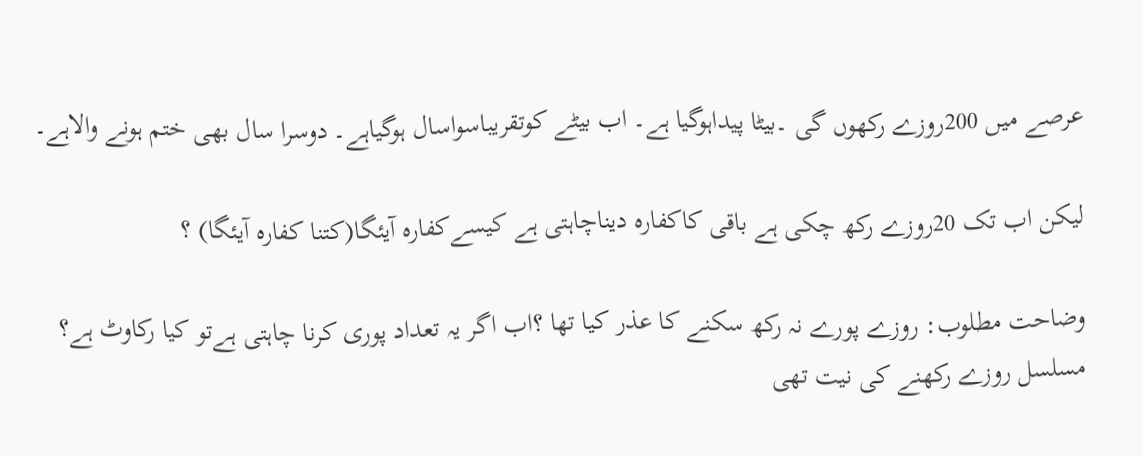عرصے میں 200روزے رکھوں گی ۔بیٹا پیداہوگیا ہے۔ اب بیٹے کوتقریباسواسال ہوگیاہے۔ دوسرا سال بھی ختم ہونے والاہے۔

لیکن اب تک 20روزے رکھ چکی ہے باقی کاکفارہ دیناچاہتی ہے کیسےکفارہ آیئگا(کتنا کفارہ آیئگا) ؟

وضاحت مطلوب: روزے پورے نہ رکھ سکنے کا عذر کیا تھا ؟اب اگر یہ تعداد پوری کرنا چاہتی ہےتو کیا رکاوٹ ہے؟ مسلسل روزے رکھنے کی نیت تھی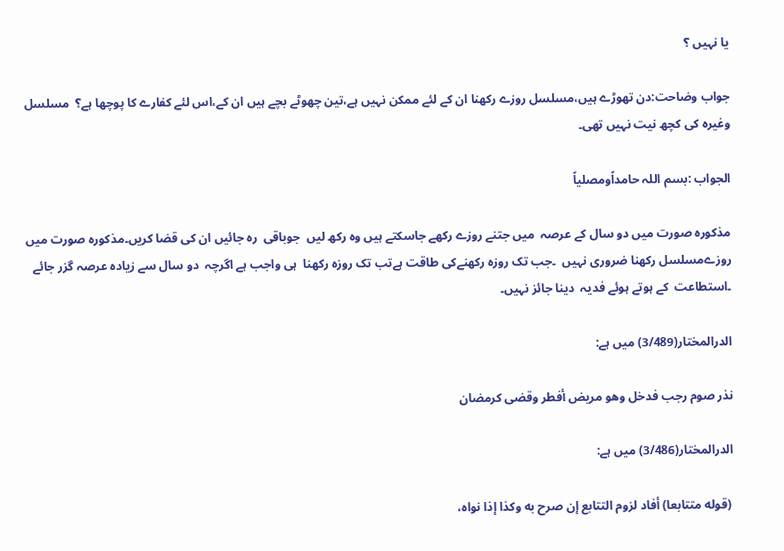یا نہیں ؟

جواب وضاحت:دن تھوڑے ہیں،مسلسل روزے رکھنا ان کے لئے ممکن نہیں ہے،تین چھوٹے بچے ہیں ان کے،اس لئے کفارے کا پوچھا ہے؟  مسلسل وغیرہ کی کچھ نیت نہیں تھی۔

الجواب :بسم اللہ حامداًومصلیاً

مذکورہ صورت میں دو سال کے عرصہ  میں جتنے روزے رکھے جاسکتے ہیں وہ رکھ لیں  جوباقی  رہ جائیں ان کی قضا کریں۔مذکورہ صورت میں روزےمسلسل رکھنا ضروری نہیں  ۔جب تک روزہ رکھنےکی طاقت ہےتب تک روزہ رکھنا  ہی واجب ہے اگرچہ  دو سال سے زیادہ عرصہ گزر جائے  ۔استطاعت  کے ہوتے ہوئے فدیہ  دینا جائز نہیں۔

الدرالمختار(3/489) میں ہے:

نذر صوم رجب فدخل وهو مريض أفطر وقضى كرمضان

الدرالمختار(3/486) میں ہے:

 (قوله متتابعا) أفاد لزوم التتابع إن صرح به وكذا إذا نواه،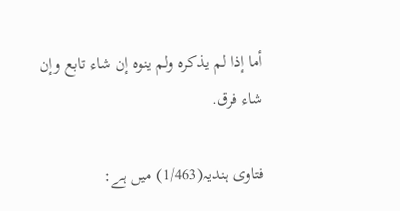أما إذا لم يذكره ولم ينوه إن شاء تابع وإن شاء فرق.

فتاوی ہندیہ(1/463) میں ہے: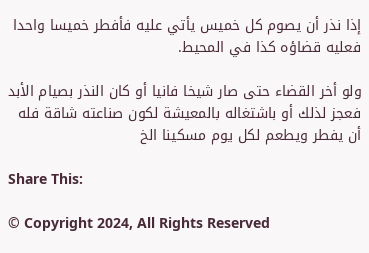إذا نذر أن يصوم كل خميس يأتي عليه فأفطر خميسا واحدا فعليه قضاؤه كذا في المحيط.

ولو أخر القضاء حتى صار شيخا فانيا أو كان النذر بصيام الأبد فعجز لذلك أو باشتغاله بالمعيشة لكون صناعته شاقة فله أن يفطر ويطعم لكل يوم مسكينا الخ

Share This:

© Copyright 2024, All Rights Reserved